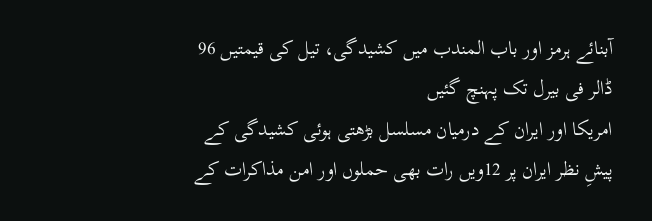آبنائے ہرمز اور باب المندب میں کشیدگی، تیل کی قیمتیں 96 ڈالر فی بیرل تک پہنچ گئیں
امریکا اور ایران کے درمیان مسلسل بڑھتی ہوئی کشیدگی کے پیشِ نظر ایران پر 12ویں رات بھی حملوں اور امن مذاکرات کے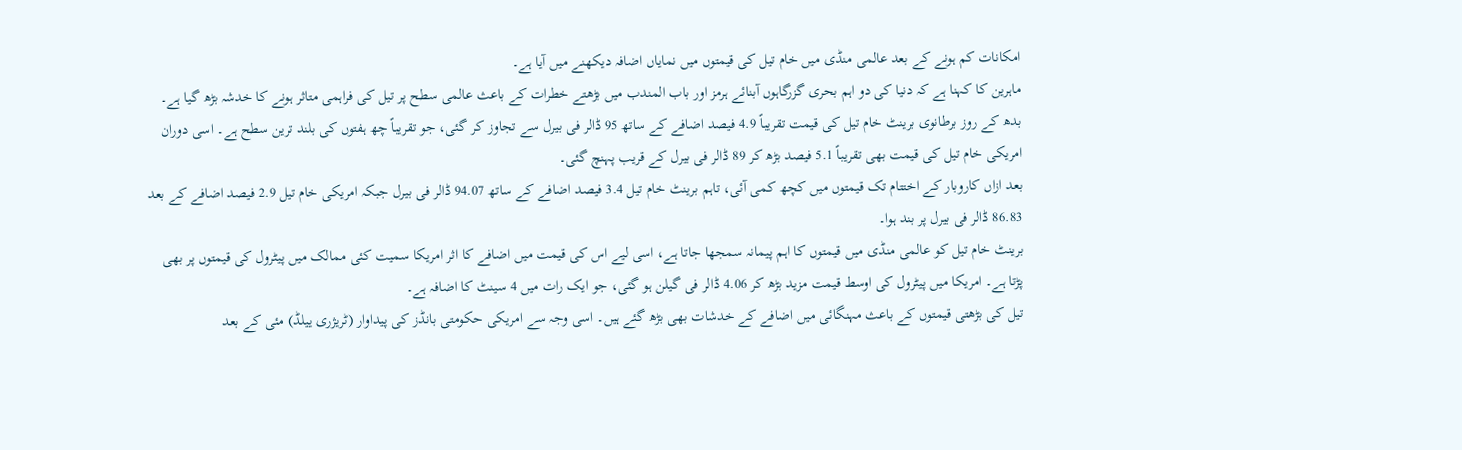امکانات کم ہونے کے بعد عالمی منڈی میں خام تیل کی قیمتوں میں نمایاں اضافہ دیکھنے میں آیا ہے۔
ماہرین کا کہنا ہے کہ دنیا کی دو اہم بحری گزرگاہوں آبنائے ہرمز اور باب المندب میں بڑھتے خطرات کے باعث عالمی سطح پر تیل کی فراہمی متاثر ہونے کا خدشہ بڑھ گیا ہے۔
بدھ کے روز برطانوی برینٹ خام تیل کی قیمت تقریباً 4.9 فیصد اضافے کے ساتھ 95 ڈالر فی بیرل سے تجاوز کر گئی، جو تقریباً چھ ہفتوں کی بلند ترین سطح ہے۔ اسی دوران امریکی خام تیل کی قیمت بھی تقریباً 5.1 فیصد بڑھ کر 89 ڈالر فی بیرل کے قریب پہنچ گئی۔
بعد ازاں کاروبار کے اختتام تک قیمتوں میں کچھ کمی آئی، تاہم برینٹ خام تیل 3.4 فیصد اضافے کے ساتھ 94.07 ڈالر فی بیرل جبکہ امریکی خام تیل 2.9 فیصد اضافے کے بعد 86.83 ڈالر فی بیرل پر بند ہوا۔
برینٹ خام تیل کو عالمی منڈی میں قیمتوں کا اہم پیمانہ سمجھا جاتا ہے، اسی لیے اس کی قیمت میں اضافے کا اثر امریکا سمیت کئی ممالک میں پیٹرول کی قیمتوں پر بھی پڑتا ہے۔ امریکا میں پیٹرول کی اوسط قیمت مزید بڑھ کر 4.06 ڈالر فی گیلن ہو گئی، جو ایک رات میں 4 سینٹ کا اضافہ ہے۔
تیل کی بڑھتی قیمتوں کے باعث مہنگائی میں اضافے کے خدشات بھی بڑھ گئے ہیں۔ اسی وجہ سے امریکی حکومتی بانڈز کی پیداوار (ٹریژری ییلڈ) مئی کے بعد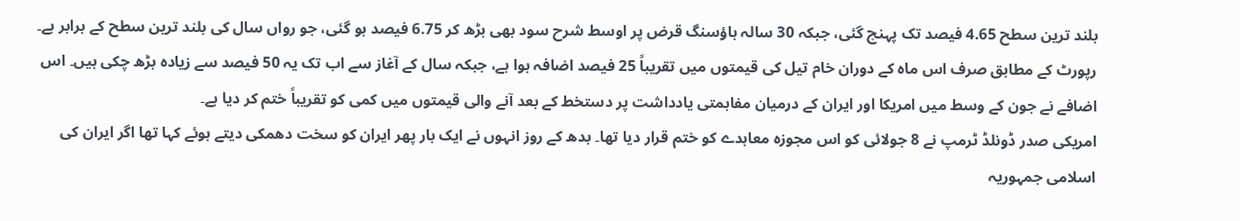بلند ترین سطح 4.65 فیصد تک پہنچ گئی، جبکہ 30 سالہ ہاؤسنگ قرض پر اوسط شرح سود بھی بڑھ کر 6.75 فیصد ہو گئی، جو رواں سال کی بلند ترین سطح کے برابر ہے۔
رپورٹ کے مطابق صرف اس ماہ کے دوران خام تیل کی قیمتوں میں تقریباً 25 فیصد اضافہ ہوا ہے، جبکہ سال کے آغاز سے اب تک یہ 50 فیصد سے زیادہ بڑھ چکی ہیں۔ اس اضافے نے جون کے وسط میں امریکا اور ایران کے درمیان مفاہمتی یادداشت پر دستخط کے بعد آنے والی قیمتوں میں کمی کو تقریباً ختم کر دیا ہے۔
امریکی صدر ڈونلڈ ٹرمپ نے 8 جولائی کو اس مجوزہ معاہدے کو ختم قرار دیا تھا۔ بدھ کے روز انہوں نے ایک بار پھر ایران کو سخت دھمکی دیتے ہوئے کہا تھا اگر ایران کی اسلامی جمہوریہ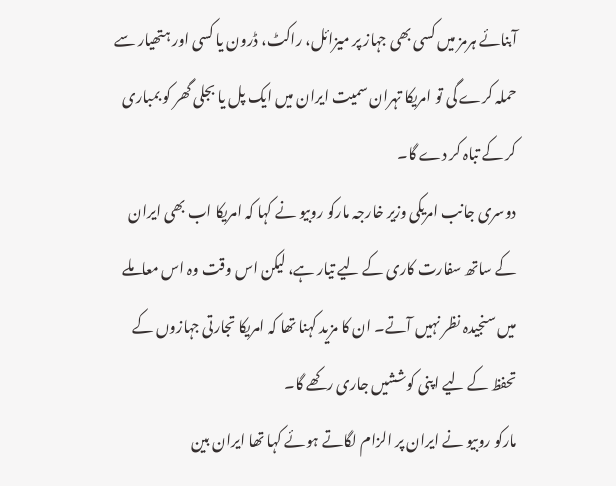آبنائے ہرمز میں کسی بھی جہاز پر میزائل، راکٹ، ڈرون یا کسی اور ہتھیار سے حملہ کرے گی تو امریکا تہران سمیت ایران میں ایک پل یا بجلی گھر کو بمباری کر کے تباہ کر دے گا۔
دوسری جانب امریکی وزیر خارجہ مارکو روبیو نے کہا کہ امریکا اب بھی ایران کے ساتھ سفارت کاری کے لیے تیار ہے، لیکن اس وقت وہ اس معاملے میں سنجیدہ نظر نہیں آتے۔ ان کا مزید کہنا تھا کہ امریکا تجارتی جہازوں کے تحفظ کے لیے اپنی کوششیں جاری رکھے گا۔
مارکو روبیو نے ایران پر الزام لگاتے ہوئے کہا تھا ایران بین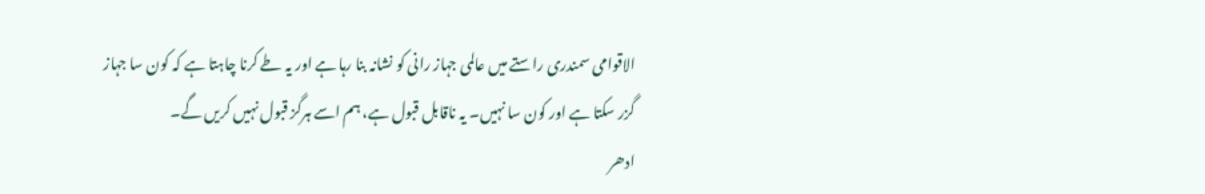الاقوامی سمندری راستے میں عالمی جہاز رانی کو نشانہ بنا رہا ہے اور یہ طے کرنا چاہتا ہے کہ کون سا جہاز گزر سکتا ہے اور کون سا نہیں۔ یہ ناقابل قبول ہے، ہم اسے ہرگز قبول نہیں کریں گے۔
ادھر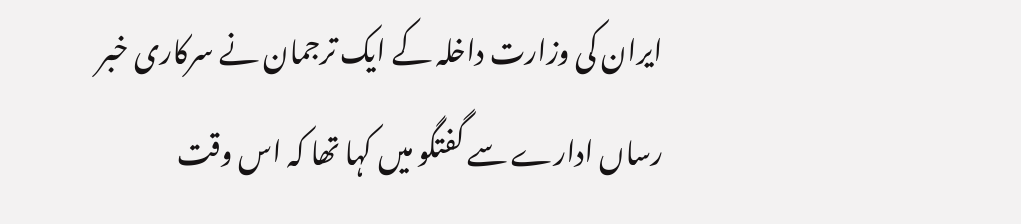ایران کی وزارت داخلہ کے ایک ترجمان نے سرکاری خبر رساں ادارے سے گفتگو میں کہا تھا کہ اس وقت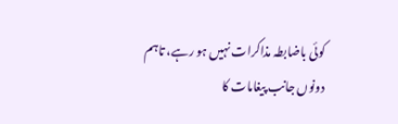کوئی باضابطہ مذاکرات نہیں ہو رہے، تاہم دونوں جانب پیغامات کا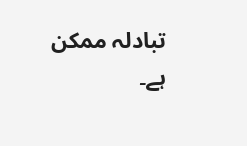تبادلہ ممکن ہے۔